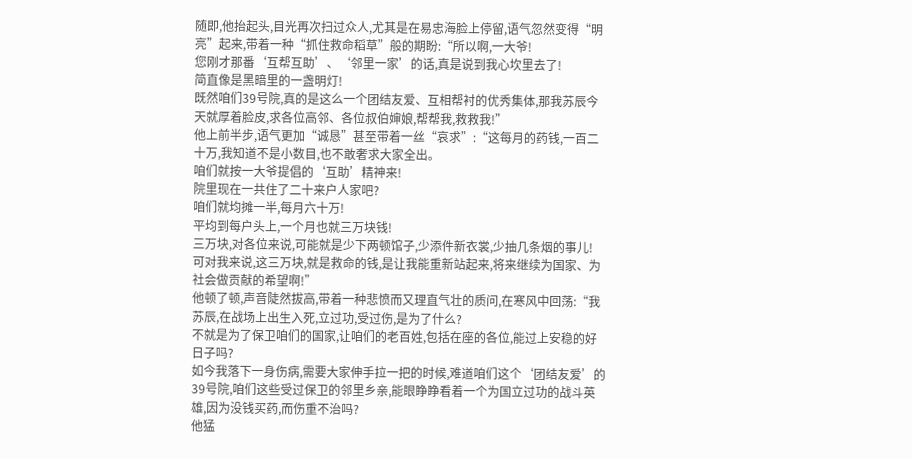随即,他抬起头,目光再次扫过众人,尤其是在易忠海脸上停留,语气忽然变得“明亮”起来,带着一种“抓住救命稻草”般的期盼:“所以啊,一大爷!
您刚才那番‘互帮互助’、‘邻里一家’的话,真是说到我心坎里去了!
简直像是黑暗里的一盏明灯!
既然咱们39号院,真的是这么一个团结友爱、互相帮衬的优秀集体,那我苏辰今天就厚着脸皮,求各位高邻、各位叔伯婶娘,帮帮我,救救我!”
他上前半步,语气更加“诚恳”甚至带着一丝“哀求”:“这每月的药钱,一百二十万,我知道不是小数目,也不敢奢求大家全出。
咱们就按一大爷提倡的‘互助’精神来!
院里现在一共住了二十来户人家吧?
咱们就均摊一半,每月六十万!
平均到每户头上,一个月也就三万块钱!
三万块,对各位来说,可能就是少下两顿馆子,少添件新衣裳,少抽几条烟的事儿!
可对我来说,这三万块,就是救命的钱,是让我能重新站起来,将来继续为国家、为社会做贡献的希望啊!”
他顿了顿,声音陡然拔高,带着一种悲愤而又理直气壮的质问,在寒风中回荡:“我苏辰,在战场上出生入死,立过功,受过伤,是为了什么?
不就是为了保卫咱们的国家,让咱们的老百姓,包括在座的各位,能过上安稳的好日子吗?
如今我落下一身伤病,需要大家伸手拉一把的时候,难道咱们这个‘团结友爱’的39号院,咱们这些受过保卫的邻里乡亲,能眼睁睁看着一个为国立过功的战斗英雄,因为没钱买药,而伤重不治吗?
他猛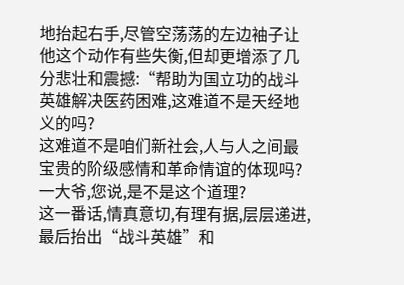地抬起右手,尽管空荡荡的左边袖子让他这个动作有些失衡,但却更增添了几分悲壮和震撼:“帮助为国立功的战斗英雄解决医药困难,这难道不是天经地义的吗?
这难道不是咱们新社会,人与人之间最宝贵的阶级感情和革命情谊的体现吗?
一大爷,您说,是不是这个道理?
这一番话,情真意切,有理有据,层层递进,最后抬出“战斗英雄”和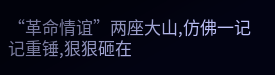“革命情谊”两座大山,仿佛一记记重锤,狠狠砸在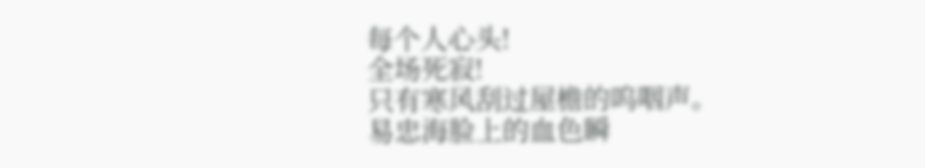每个人心头!
全场死寂!
只有寒风刮过屋檐的呜咽声。
易忠海脸上的血色瞬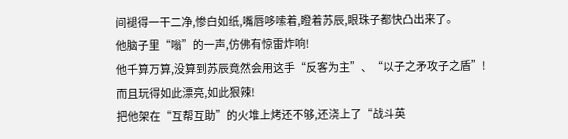间褪得一干二净,惨白如纸,嘴唇哆嗦着,瞪着苏辰,眼珠子都快凸出来了。
他脑子里“嗡”的一声,仿佛有惊雷炸响!
他千算万算,没算到苏辰竟然会用这手“反客为主”、“以子之矛攻子之盾”!
而且玩得如此漂亮,如此狠辣!
把他架在“互帮互助”的火堆上烤还不够,还浇上了“战斗英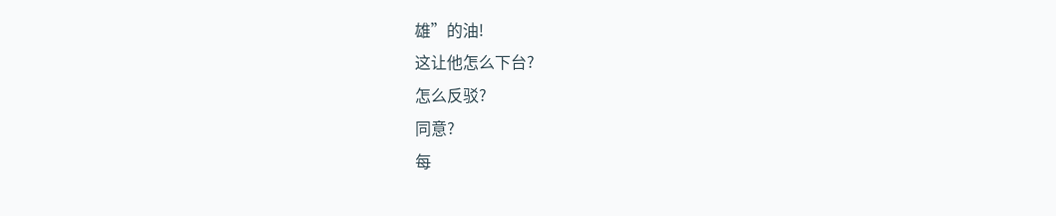雄”的油!
这让他怎么下台?
怎么反驳?
同意?
每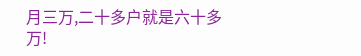月三万,二十多户就是六十多万!